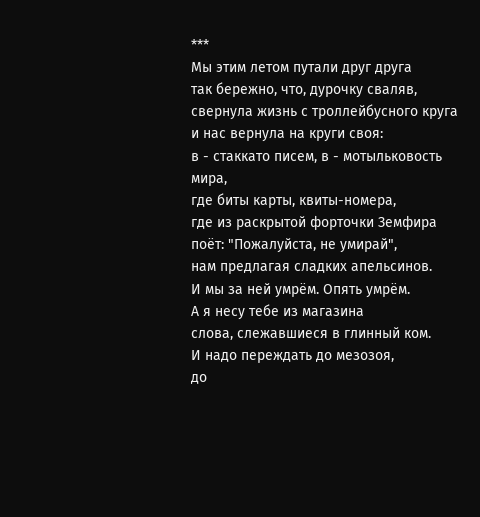***
Мы этим летом путали друг друга
так бережно, что, дурочку сваляв,
свернула жизнь с троллейбусного круга
и нас вернула на круги своя:
в - стаккато писем, в - мотыльковость мира,
где биты карты, квиты-номера,
где из раскрытой форточки Земфира
поёт: "Пожалуйста, не умирай",
нам предлагая сладких апельсинов.
И мы за ней умрём. Опять умрём.
А я несу тебе из магазина
слова, слежавшиеся в глинный ком.
И надо переждать до мезозоя,
до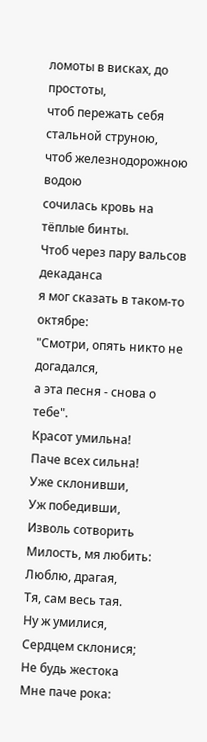ломоты в висках, до простоты,
чтоб пережать себя стальной струною,
чтоб железнодорожною водою
сочилась кровь на тёплые бинты.
Чтоб через пару вальсов декаданса
я мог сказать в таком-то октябре:
"Смотри, опять никто не догадался,
а эта песня - снова о тебе".
Красот умильна!
Паче всех сильна!
Уже склонивши,
Уж победивши,
Изволь сотворить
Милость, мя любить:
Люблю, драгая,
Тя, сам весь тая.
Ну ж умилися,
Сердцем склонися;
Не будь жестока
Мне паче рока: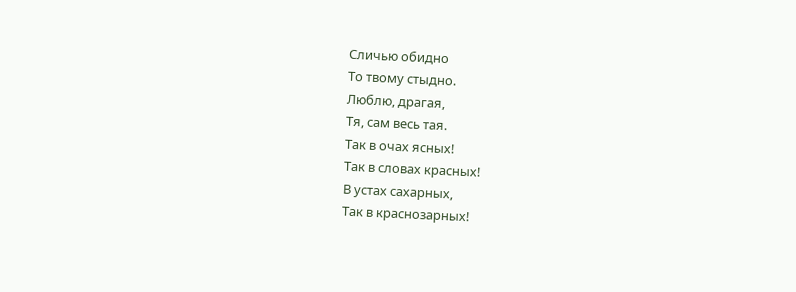Сличью обидно
То твому стыдно.
Люблю, драгая,
Тя, сам весь тая.
Так в очах ясных!
Так в словах красных!
В устах сахарных,
Так в краснозарных!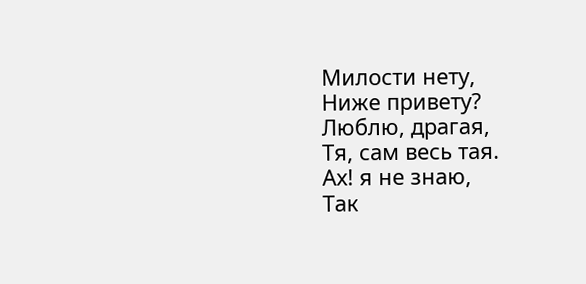Милости нету,
Ниже привету?
Люблю, драгая,
Тя, сам весь тая.
Ах! я не знаю,
Так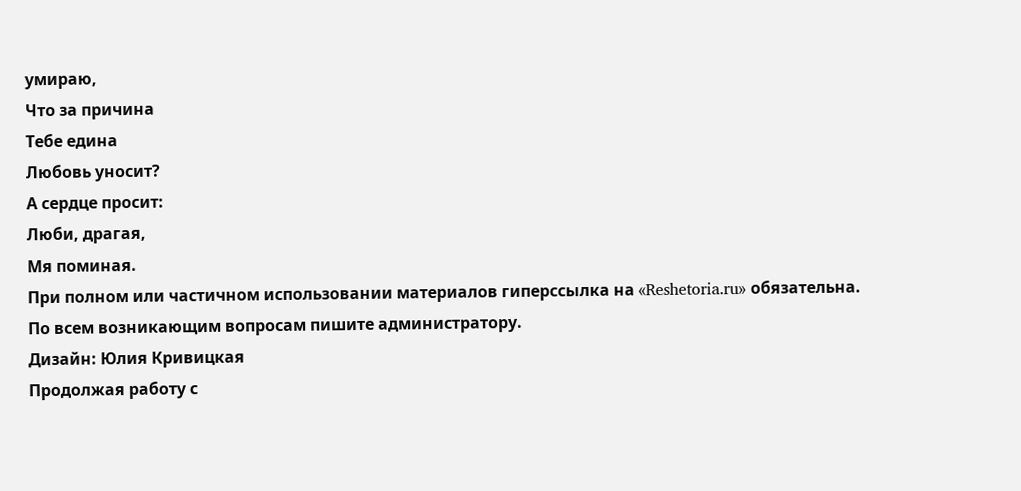умираю,
Что за причина
Тебе едина
Любовь уносит?
А сердце просит:
Люби, драгая,
Мя поминая.
При полном или частичном использовании материалов гиперссылка на «Reshetoria.ru» обязательна. По всем возникающим вопросам пишите администратору.
Дизайн: Юлия Кривицкая
Продолжая работу с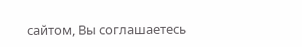сайтом, Вы соглашаетесь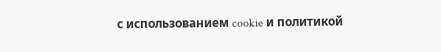с использованием cookie и политикой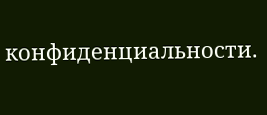конфиденциальности.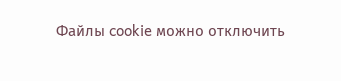Файлы cookie можно отключить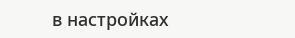в настройках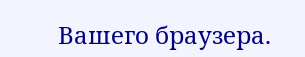Вашего браузера.